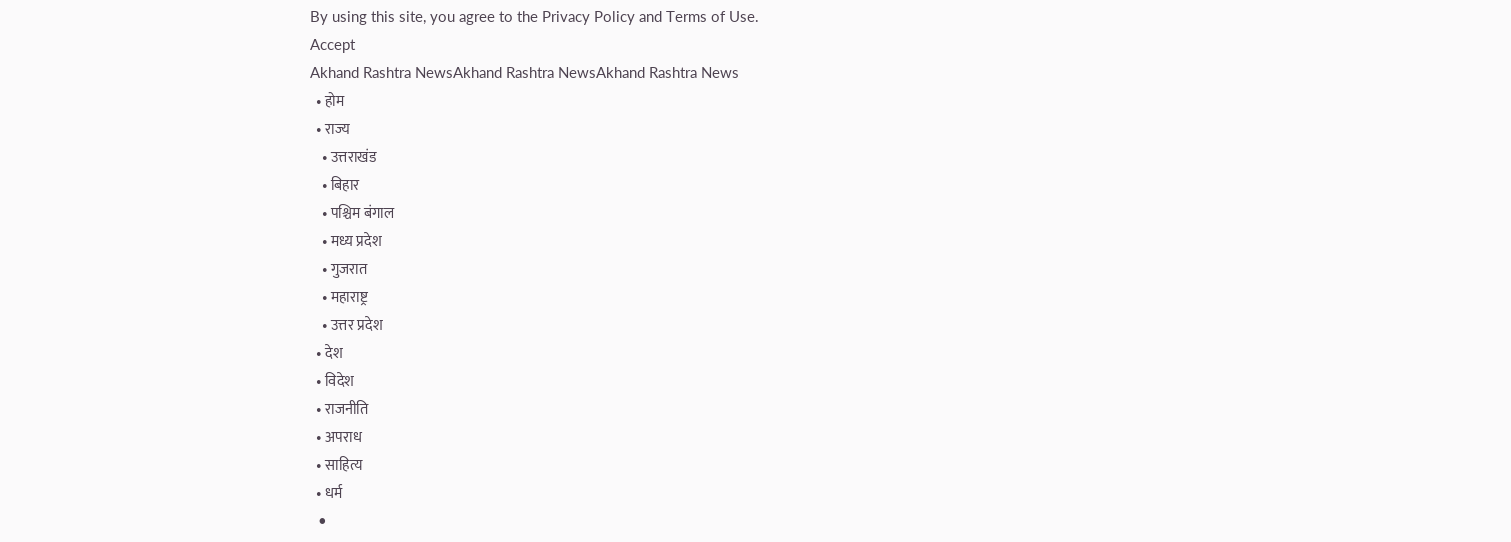By using this site, you agree to the Privacy Policy and Terms of Use.
Accept
Akhand Rashtra NewsAkhand Rashtra NewsAkhand Rashtra News
  • होम
  • राज्य
    • उत्तराखंड
    • बिहार
    • पश्चिम बंगाल
    • मध्य प्रदेश
    • गुजरात
    • महाराष्ट्र
    • उत्तर प्रदेश
  • देश
  • विदेश
  • राजनीति
  • अपराध
  • साहित्य
  • धर्म
  •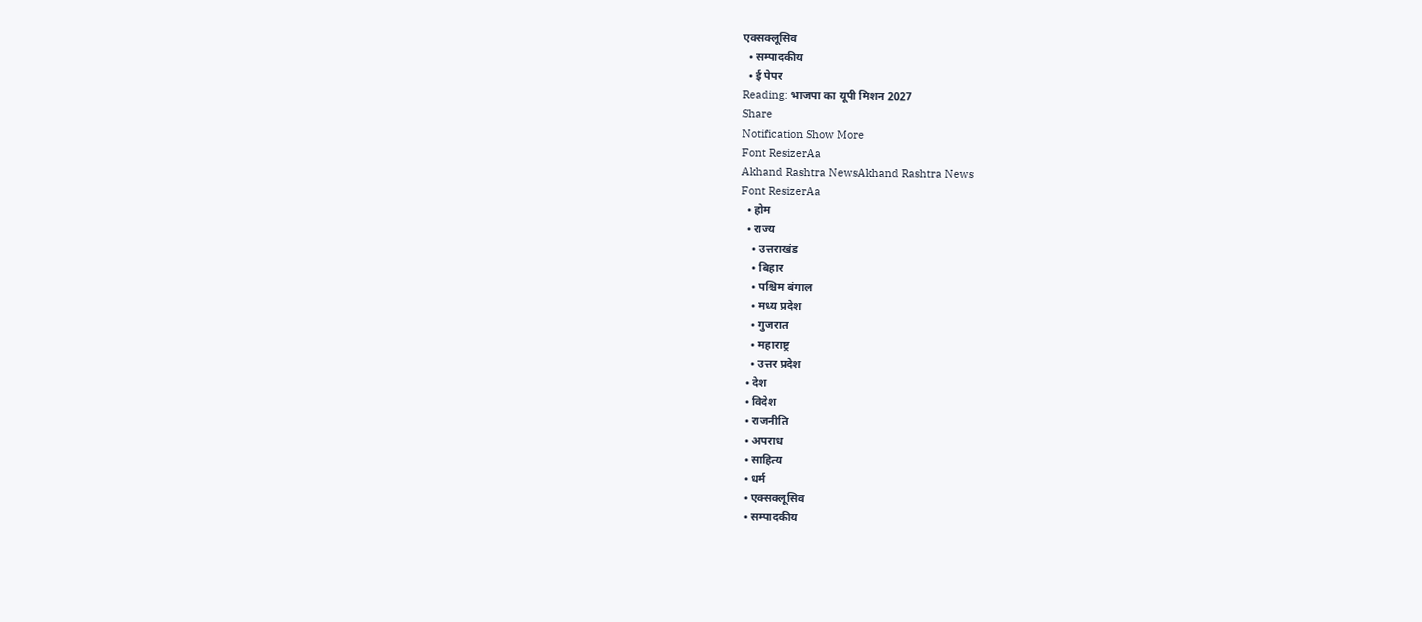एक्सक्लूसिव
  • सम्पादकीय
  • ई पेपर
Reading: भाजपा का यूपी मिशन 2027
Share
Notification Show More
Font ResizerAa
Akhand Rashtra NewsAkhand Rashtra News
Font ResizerAa
  • होम
  • राज्य
    • उत्तराखंड
    • बिहार
    • पश्चिम बंगाल
    • मध्य प्रदेश
    • गुजरात
    • महाराष्ट्र
    • उत्तर प्रदेश
  • देश
  • विदेश
  • राजनीति
  • अपराध
  • साहित्य
  • धर्म
  • एक्सक्लूसिव
  • सम्पादकीय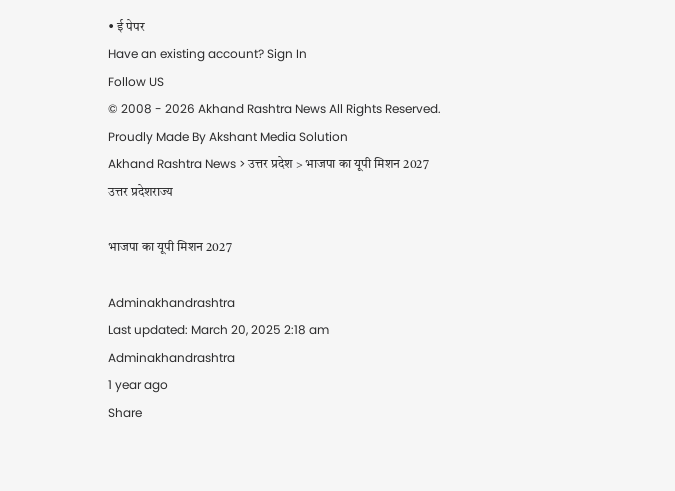• ई पेपर
Have an existing account? Sign In
Follow US
© 2008 - 2026 Akhand Rashtra News All Rights Reserved. Proudly Made By Akshant Media Solution
Akhand Rashtra News > उत्तर प्रदेश > भाजपा का यूपी मिशन 2027
उत्तर प्रदेशराज्य

भाजपा का यूपी मिशन 2027

Adminakhandrashtra
Last updated: March 20, 2025 2:18 am
Adminakhandrashtra
1 year ago
Share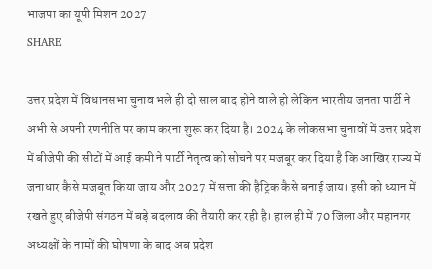भाजपा का यूपी मिशन 2027
SHARE

उत्तर प्रदेश में विधानसभा चुनाव भले ही दो साल बाद होने वाले हो लेकिन भारतीय जनता पार्टी ने अभी से अपनी रणनीति पर काम करना शुरू कर दिया है। 2024 के लोकसभा चुनावों में उत्तर प्रदेश में बीजेपी की सीटों में आई कमी ने पार्टी नेतृत्व को सोचने पर मजबूर कर दिया है कि आखिर राज्य में जनाधार कैसे मजबूत किया जाय और 2027 में सत्ता की हैट्रिक कैसे बनाई जाय। इसी को ध्यान में रखते हुए बीजेपी संगठन में बड़े बदलाव की तैयारी कर रही है। हाल ही में 70 जिला और महानगर अध्यक्षों के नामों की घोषणा के बाद अब प्रदेश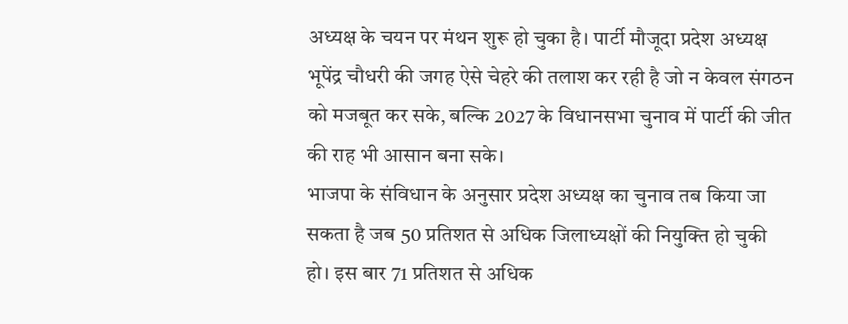अध्यक्ष के चयन पर मंथन शुरू हो चुका है। पार्टी मौजूदा प्रदेश अध्यक्ष भूपेंद्र चौधरी की जगह ऐसे चेहरे की तलाश कर रही है जो न केवल संगठन को मजबूत कर सके, बल्कि 2027 के विधानसभा चुनाव में पार्टी की जीत की राह भी आसान बना सके।
भाजपा के संविधान के अनुसार प्रदेश अध्यक्ष का चुनाव तब किया जा सकता है जब 50 प्रतिशत से अधिक जिलाध्यक्षों की नियुक्ति हो चुकी हो। इस बार 71 प्रतिशत से अधिक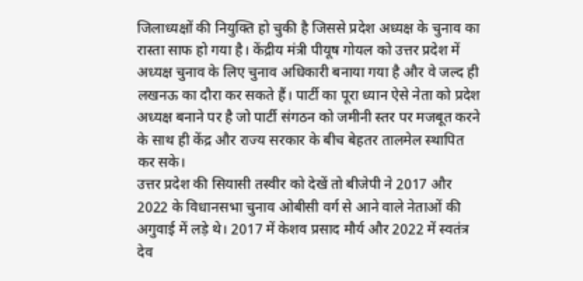जिलाध्यक्षों की नियुक्ति हो चुकी है जिससे प्रदेश अध्यक्ष के चुनाव का रास्ता साफ हो गया है। केंद्रीय मंत्री पीयूष गोयल को उत्तर प्रदेश में अध्यक्ष चुनाव के लिए चुनाव अधिकारी बनाया गया है और वे जल्द ही लखनऊ का दौरा कर सकते हैं। पार्टी का पूरा ध्यान ऐसे नेता को प्रदेश अध्यक्ष बनाने पर है जो पार्टी संगठन को जमीनी स्तर पर मजबूत करने के साथ ही केंद्र और राज्य सरकार के बीच बेहतर तालमेल स्थापित कर सके।
उत्तर प्रदेश की सियासी तस्वीर को देखें तो बीजेपी ने 2017 और 2022 के विधानसभा चुनाव ओबीसी वर्ग से आने वाले नेताओं की अगुवाई में लड़े थे। 2017 में केशव प्रसाद मौर्य और 2022 में स्वतंत्र देव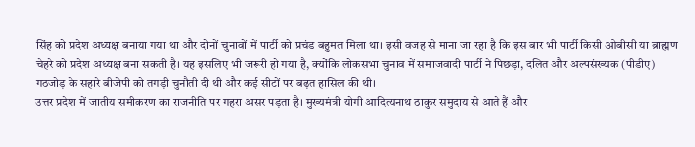सिंह को प्रदेश अध्यक्ष बनाया गया था और दोनों चुनावों में पार्टी को प्रचंड बहुमत मिला था। इसी वजह से माना जा रहा है कि इस बार भी पार्टी किसी ओबीसी या ब्राह्मण चेहरे को प्रदेश अध्यक्ष बना सकती है। यह इसलिए भी जरूरी हो गया है, क्योंकि लोकसभा चुनाव में समाजवादी पार्टी ने पिछड़ा, दलित और अल्पसंख्यक (पीडीए) गठजोड़ के सहारे बीजेपी को तगड़ी चुनौती दी थी और कई सीटों पर बढ़त हासिल की थी।
उत्तर प्रदेश में जातीय समीकरण का राजनीति पर गहरा असर पड़ता है। मुख्यमंत्री योगी आदित्यनाथ ठाकुर समुदाय से आते हैं और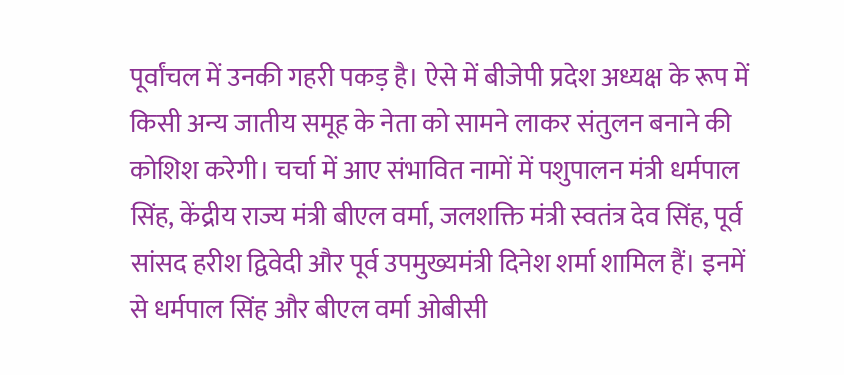पूर्वांचल में उनकी गहरी पकड़ है। ऐसे में बीजेपी प्रदेश अध्यक्ष के रूप में किसी अन्य जातीय समूह के नेता को सामने लाकर संतुलन बनाने की कोशिश करेगी। चर्चा में आए संभावित नामों में पशुपालन मंत्री धर्मपाल सिंह, केंद्रीय राज्य मंत्री बीएल वर्मा, जलशक्ति मंत्री स्वतंत्र देव सिंह, पूर्व सांसद हरीश द्विवेदी और पूर्व उपमुख्यमंत्री दिनेश शर्मा शामिल हैं। इनमें से धर्मपाल सिंह और बीएल वर्मा ओबीसी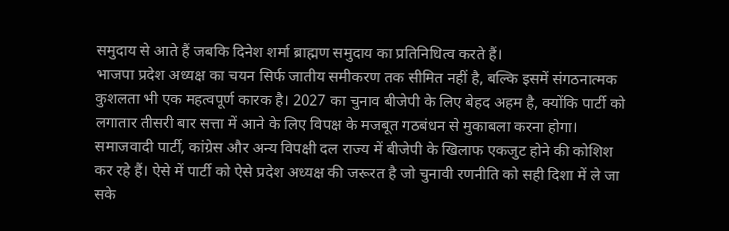समुदाय से आते हैं जबकि दिनेश शर्मा ब्राह्मण समुदाय का प्रतिनिधित्व करते हैं।
भाजपा प्रदेश अध्यक्ष का चयन सिर्फ जातीय समीकरण तक सीमित नहीं है, बल्कि इसमें संगठनात्मक कुशलता भी एक महत्वपूर्ण कारक है। 2027 का चुनाव बीजेपी के लिए बेहद अहम है, क्योंकि पार्टी को लगातार तीसरी बार सत्ता में आने के लिए विपक्ष के मजबूत गठबंधन से मुकाबला करना होगा। समाजवादी पार्टी, कांग्रेस और अन्य विपक्षी दल राज्य में बीजेपी के खिलाफ एकजुट होने की कोशिश कर रहे हैं। ऐसे में पार्टी को ऐसे प्रदेश अध्यक्ष की जरूरत है जो चुनावी रणनीति को सही दिशा में ले जा सके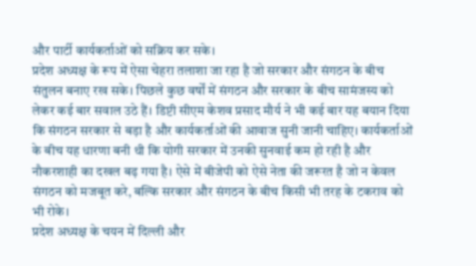और पार्टी कार्यकर्ताओं को सक्रिय कर सके।
प्रदेश अध्यक्ष के रूप में ऐसा चेहरा तलाशा जा रहा है जो सरकार और संगठन के बीच संतुलन बनाए रख सके। पिछले कुछ वर्षों में संगठन और सरकार के बीच सामंजस्य को लेकर कई बार सवाल उठे हैं। डिप्टी सीएम केशव प्रसाद मौर्य ने भी कई बार यह बयान दिया कि संगठन सरकार से बड़ा है और कार्यकर्ताओं की आवाज सुनी जानी चाहिए। कार्यकर्ताओं के बीच यह धारणा बनी थी कि योगी सरकार में उनकी सुनवाई कम हो रही है और नौकरशाही का दखल बढ़ गया है। ऐसे में बीजेपी को ऐसे नेता की जरूरत है जो न केवल संगठन को मजबूत करे, बल्कि सरकार और संगठन के बीच किसी भी तरह के टकराव को भी रोके।
प्रदेश अध्यक्ष के चयन में दिल्ली और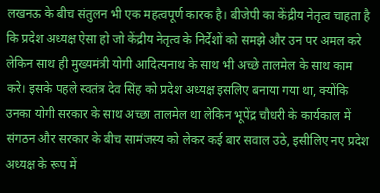लखनऊ के बीच संतुलन भी एक महत्वपूर्ण कारक है। बीजेपी का केंद्रीय नेतृत्व चाहता है कि प्रदेश अध्यक्ष ऐसा हो जो केंद्रीय नेतृत्व के निर्देशों को समझे और उन पर अमल करे लेकिन साथ ही मुख्यमंत्री योगी आदित्यनाथ के साथ भी अच्छे तालमेल के साथ काम करे। इसके पहले स्वतंत्र देव सिंह को प्रदेश अध्यक्ष इसलिए बनाया गया था, क्योंकि उनका योगी सरकार के साथ अच्छा तालमेल था लेकिन भूपेंद्र चौधरी के कार्यकाल में संगठन और सरकार के बीच सामंजस्य को लेकर कई बार सवाल उठे, इसीलिए नए प्रदेश अध्यक्ष के रूप में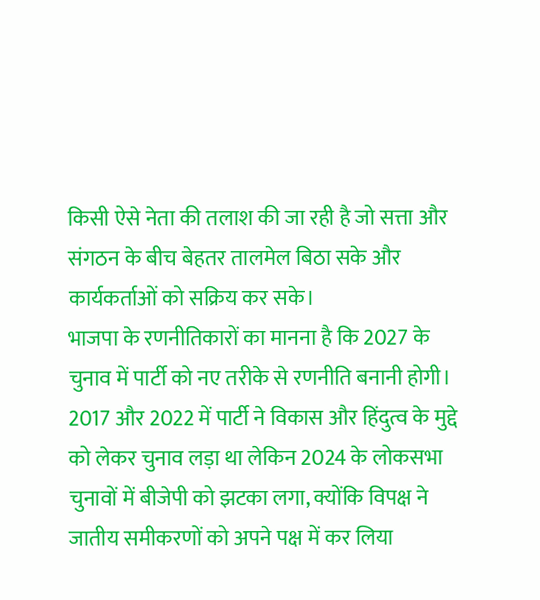किसी ऐसे नेता की तलाश की जा रही है जो सत्ता और संगठन के बीच बेहतर तालमेल बिठा सके और कार्यकर्ताओं को सक्रिय कर सके।
भाजपा के रणनीतिकारों का मानना है कि 2027 के चुनाव में पार्टी को नए तरीके से रणनीति बनानी होगी। 2017 और 2022 में पार्टी ने विकास और हिंदुत्व के मुद्दे को लेकर चुनाव लड़ा था लेकिन 2024 के लोकसभा चुनावों में बीजेपी को झटका लगा, क्योंकि विपक्ष ने जातीय समीकरणों को अपने पक्ष में कर लिया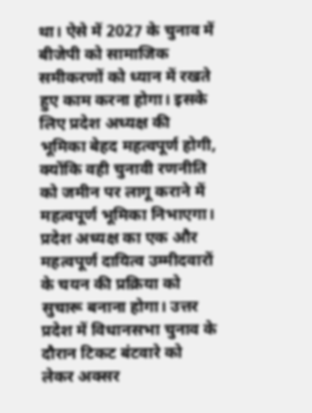था। ऐसे में 2027 के चुनाव में बीजेपी को सामाजिक समीकरणों को ध्यान में रखते हुए काम करना होगा। इसके लिए प्रदेश अध्यक्ष की भूमिका बेहद महत्वपूर्ण होगी, क्योंकि वही चुनावी रणनीति को जमीन पर लागू कराने में महत्वपूर्ण भूमिका निभाएगा।
प्रदेश अध्यक्ष का एक और महत्वपूर्ण दायित्व उम्मीदवारों के चयन की प्रक्रिया को सुचारू बनाना होगा। उत्तर प्रदेश में विधानसभा चुनाव के दौरान टिकट बंटवारे को लेकर अक्सर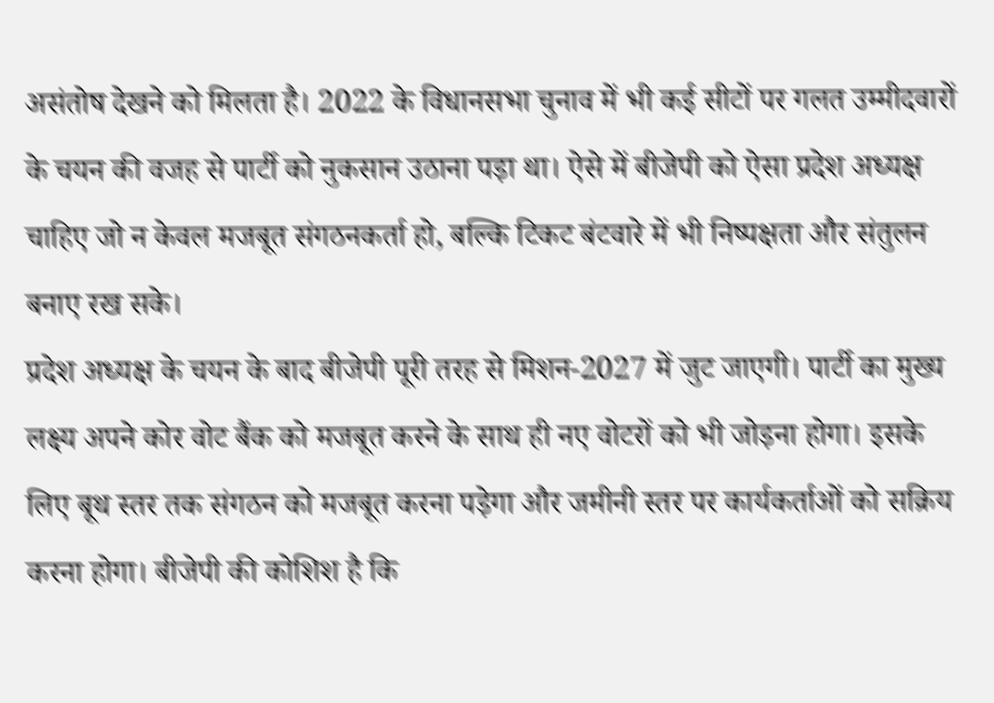असंतोष देखने को मिलता है। 2022 के विधानसभा चुनाव में भी कई सीटों पर गलत उम्मीदवारों के चयन की वजह से पार्टी को नुकसान उठाना पड़ा था। ऐसे में बीजेपी को ऐसा प्रदेश अध्यक्ष चाहिए जो न केवल मजबूत संगठनकर्ता हो, बल्कि टिकट बंटवारे में भी निष्पक्षता और संतुलन बनाए रख सके।
प्रदेश अध्यक्ष के चयन के बाद बीजेपी पूरी तरह से मिशन-2027 में जुट जाएगी। पार्टी का मुख्य लक्ष्य अपने कोर वोट बैंक को मजबूत करने के साथ ही नए वोटरों को भी जोड़ना होगा। इसके लिए बूथ स्तर तक संगठन को मजबूत करना पड़ेगा और जमीनी स्तर पर कार्यकर्ताओं को सक्रिय करना होगा। बीजेपी की कोशिश है कि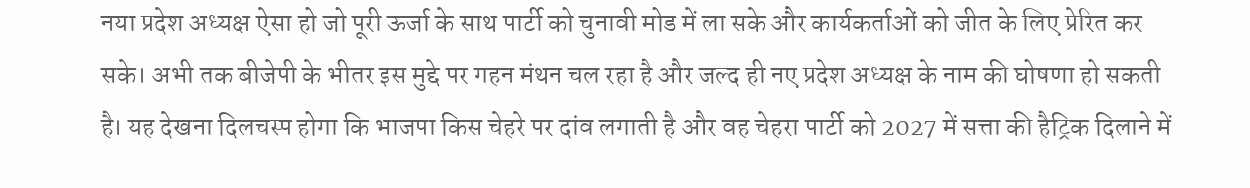नया प्रदेश अध्यक्ष ऐसा हो जो पूरी ऊर्जा के साथ पार्टी को चुनावी मोड में ला सके और कार्यकर्ताओं को जीत के लिए प्रेरित कर सके। अभी तक बीजेपी के भीतर इस मुद्दे पर गहन मंथन चल रहा है और जल्द ही नए प्रदेश अध्यक्ष के नाम की घोषणा हो सकती है। यह देखना दिलचस्प होगा कि भाजपा किस चेहरे पर दांव लगाती है और वह चेहरा पार्टी को 2027 में सत्ता की हैट्रिक दिलाने में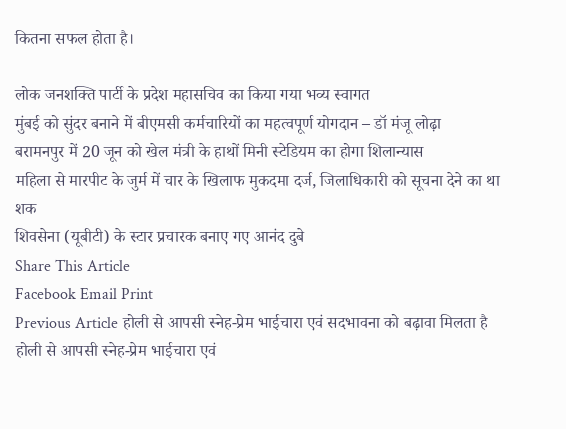कितना सफल होता है।

लोक जनशक्ति पार्टी के प्रदेश महासचिव का किया गया भव्य स्वागत
मुंबई को सुंदर बनाने में बीएमसी कर्मचारियों का महत्वपूर्ण योगदान – डॉ मंजू लोढ़ा
बरामनपुर में 20 जून को खेल मंत्री के हाथों मिनी स्टेडियम का होगा शिलान्यास
महिला से मारपीट के जुर्म में चार के खिलाफ मुकदमा दर्ज, जिलाधिकारी को सूचना देने का था शक
शिवसेना (यूबीटी) के स्टार प्रचारक बनाए गए आनंद दुबे
Share This Article
Facebook Email Print
Previous Article होली से आपसी स्नेह-प्रेम भाईचारा एवं सदभावना को बढ़ावा मिलता है होली से आपसी स्नेह-प्रेम भाईचारा एवं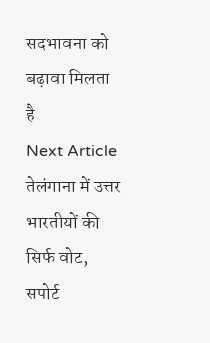सदभावना को बढ़ावा मिलता है
Next Article तेलंगाना में उत्तर भारतीयों की सिर्फ वोट, सपोर्ट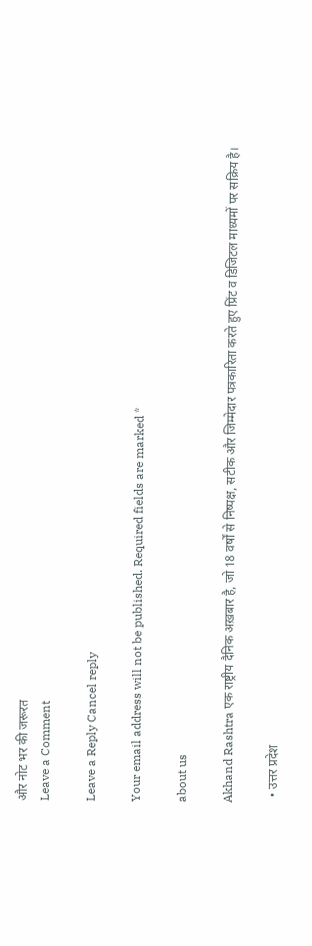और नोट भर की जरूरत
Leave a Comment

Leave a Reply Cancel reply

Your email address will not be published. Required fields are marked *

about us

Akhand Rashtra एक राष्ट्रीय दैनिक अख़बार है, जो 18 वर्षों से निष्पक्ष, सटीक और जिम्मेदार पत्रकारिता करते हुए प्रिंट व डिजिटल माध्यमों पर सक्रिय है।

  • उत्तर प्रदेश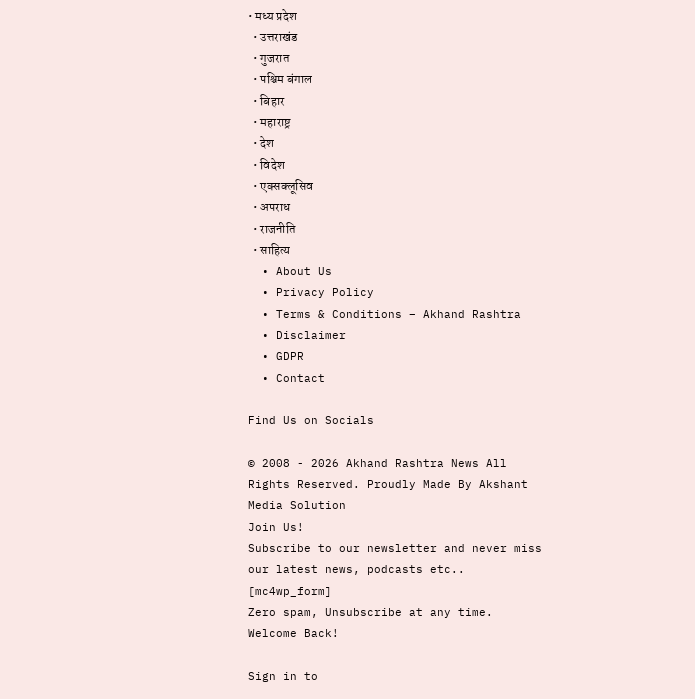• मध्य प्रदेश
  • उत्तराखंड
  • गुजरात
  • पश्चिम बंगाल
  • बिहार
  • महाराष्ट्र
  • देश
  • विदेश
  • एक्सक्लूसिव
  • अपराध
  • राजनीति
  • साहित्य
  • About Us
  • Privacy Policy
  • Terms & Conditions – Akhand Rashtra
  • Disclaimer
  • GDPR
  • Contact

Find Us on Socials

© 2008 - 2026 Akhand Rashtra News All Rights Reserved. Proudly Made By Akshant Media Solution
Join Us!
Subscribe to our newsletter and never miss our latest news, podcasts etc..
[mc4wp_form]
Zero spam, Unsubscribe at any time.
Welcome Back!

Sign in to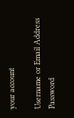your account

Username or Email Address
Password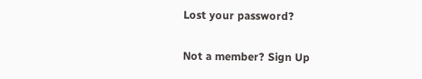Lost your password?

Not a member? Sign Up